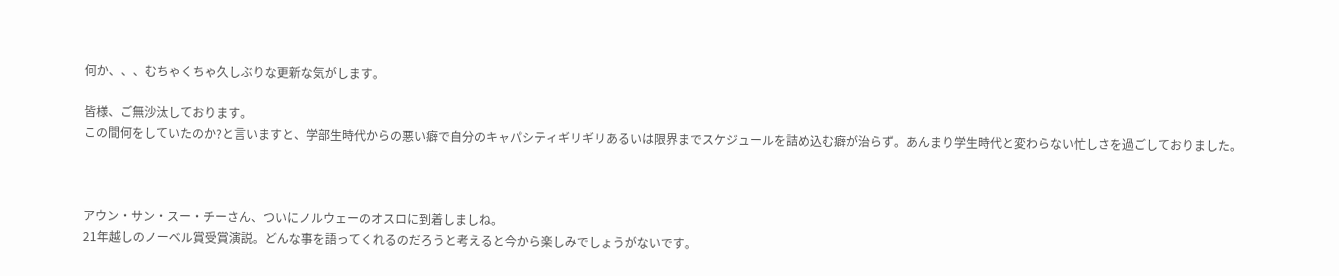何か、、、むちゃくちゃ久しぶりな更新な気がします。

皆様、ご無沙汰しております。
この間何をしていたのか?と言いますと、学部生時代からの悪い癖で自分のキャパシティギリギリあるいは限界までスケジュールを詰め込む癖が治らず。あんまり学生時代と変わらない忙しさを過ごしておりました。



アウン・サン・スー・チーさん、ついにノルウェーのオスロに到着しましね。
21年越しのノーベル賞受賞演説。どんな事を語ってくれるのだろうと考えると今から楽しみでしょうがないです。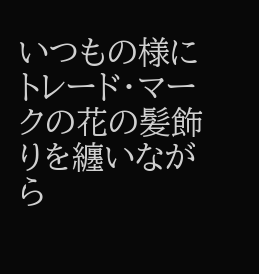いつもの様にトレード・マークの花の髪飾りを纏いながら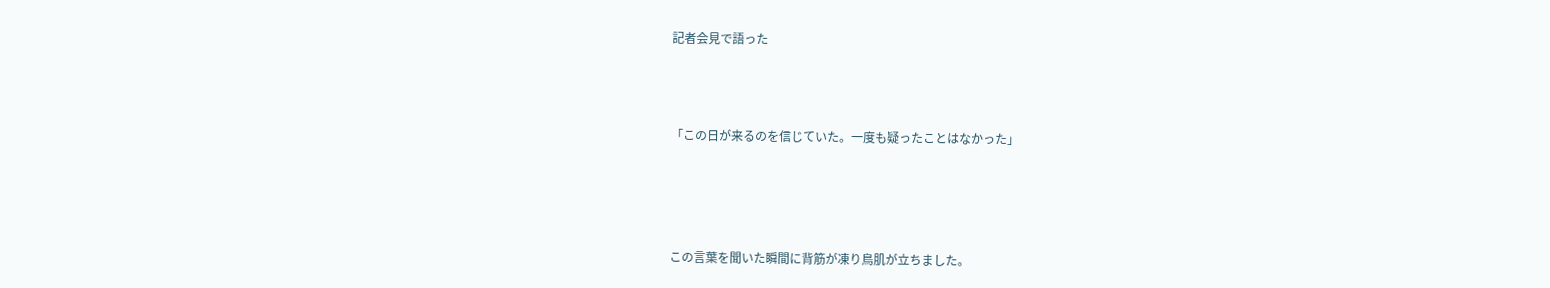記者会見で語った



「この日が来るのを信じていた。一度も疑ったことはなかった」




この言葉を聞いた瞬間に背筋が凍り鳥肌が立ちました。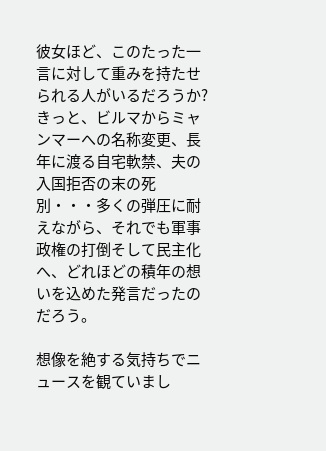彼女ほど、このたった一言に対して重みを持たせられる人がいるだろうか?
きっと、ビルマからミャンマーへの名称変更、長年に渡る自宅軟禁、夫の入国拒否の末の死別・・・多くの弾圧に耐えながら、それでも軍事政権の打倒そして民主化へ、どれほどの積年の想いを込めた発言だったのだろう。

想像を絶する気持ちでニュースを観ていまし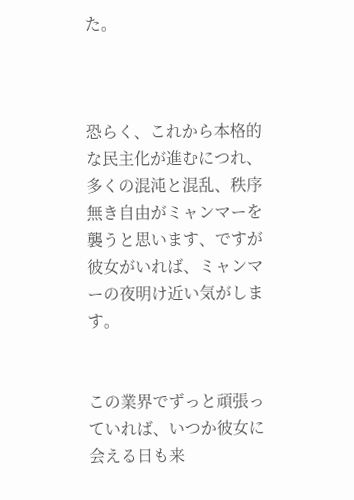た。



恐らく、これから本格的な民主化が進むにつれ、多くの混沌と混乱、秩序無き自由がミャンマーを襲うと思います、ですが彼女がいれば、ミャンマーの夜明け近い気がします。


この業界でずっと頑張っていれば、いつか彼女に会える日も来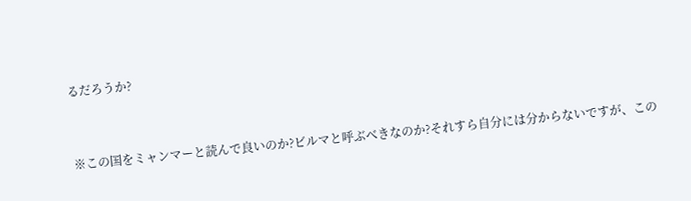るだろうか?


※この国をミャンマーと読んで良いのか?ビルマと呼ぶべきなのか?それすら自分には分からないですが、この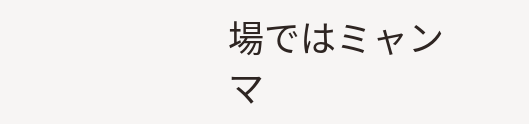場ではミャンマ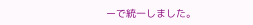ーで統一しました。